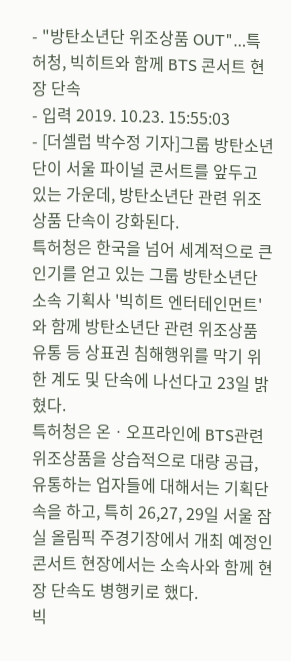- "방탄소년단 위조상품 OUT"…특허청, 빅히트와 함께 BTS 콘서트 현장 단속
- 입력 2019. 10.23. 15:55:03
- [더셀럽 박수정 기자]그룹 방탄소년단이 서울 파이널 콘서트를 앞두고 있는 가운데, 방탄소년단 관련 위조 상품 단속이 강화된다.
특허청은 한국을 넘어 세계적으로 큰 인기를 얻고 있는 그룹 방탄소년단 소속 기획사 '빅히트 엔터테인먼트'와 함께 방탄소년단 관련 위조상품 유통 등 상표권 침해행위를 막기 위한 계도 및 단속에 나선다고 23일 밝혔다.
특허청은 온ㆍ오프라인에 BTS관련 위조상품을 상습적으로 대량 공급, 유통하는 업자들에 대해서는 기획단속을 하고, 특히 26,27, 29일 서울 잠실 올림픽 주경기장에서 개최 예정인 콘서트 현장에서는 소속사와 함께 현장 단속도 병행키로 했다.
빅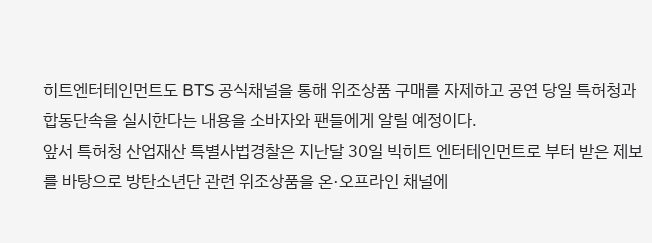히트엔터테인먼트도 BTS 공식채널을 통해 위조상품 구매를 자제하고 공연 당일 특허청과 합동단속을 실시한다는 내용을 소바자와 팬들에게 알릴 예정이다.
앞서 특허청 산업재산 특별사법경찰은 지난달 30일 빅히트 엔터테인먼트로 부터 받은 제보를 바탕으로 방탄소년단 관련 위조상품을 온·오프라인 채널에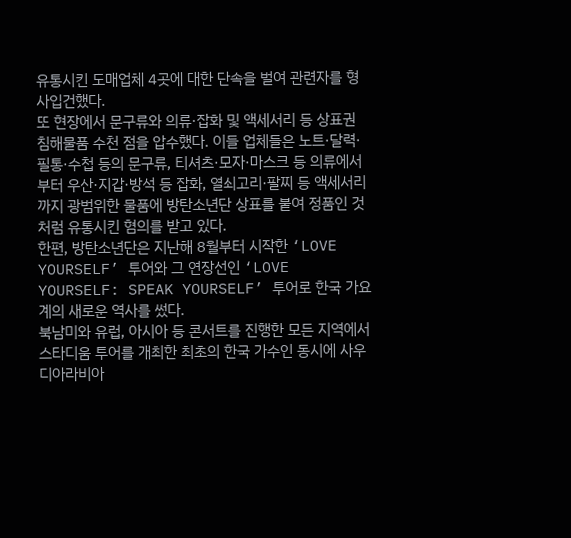유통시킨 도매업체 4곳에 대한 단속을 벌여 관련자를 형사입건했다.
또 현장에서 문구류와 의류·잡화 및 액세서리 등 상표권 침해물품 수천 점을 압수했다. 이들 업체들은 노트·달력·필통·수첩 등의 문구류, 티셔츠·모자·마스크 등 의류에서 부터 우산·지갑·방석 등 잡화, 열쇠고리·팔찌 등 액세서리까지 광범위한 물품에 방탄소년단 상표를 붙여 정품인 것처럼 유통시킨 혐의를 받고 있다.
한편, 방탄소년단은 지난해 8월부터 시작한 ‘LOVE YOURSELF’ 투어와 그 연장선인 ‘LOVE YOURSELF: SPEAK YOURSELF’ 투어로 한국 가요계의 새로운 역사를 썼다.
북남미와 유럽, 아시아 등 콘서트를 진행한 모든 지역에서 스타디움 투어를 개최한 최초의 한국 가수인 동시에 사우디아라비아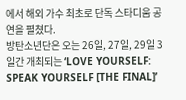에서 해외 가수 최초로 단독 스타디움 공연을 펼쳤다.
방탄소년단은 오는 26일, 27일, 29일 3일간 개최되는 ‘LOVE YOURSELF: SPEAK YOURSELF [THE FINAL]’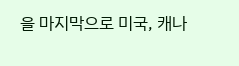을 마지막으로 미국, 캐나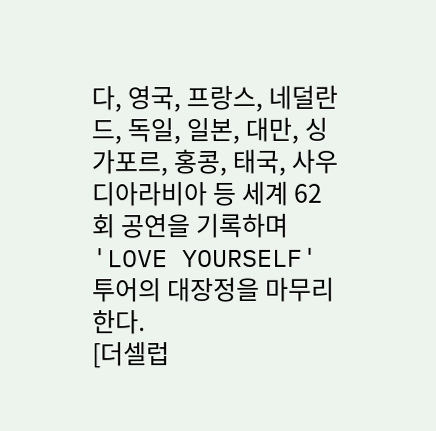다, 영국, 프랑스, 네덜란드, 독일, 일본, 대만, 싱가포르, 홍콩, 태국, 사우디아라비아 등 세계 62회 공연을 기록하며 'LOVE YOURSELF' 투어의 대장정을 마무리한다.
[더셀럽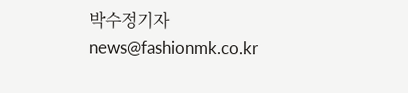박수정기자 news@fashionmk.co.kr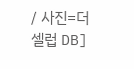/ 사진=더셀럽 DB]